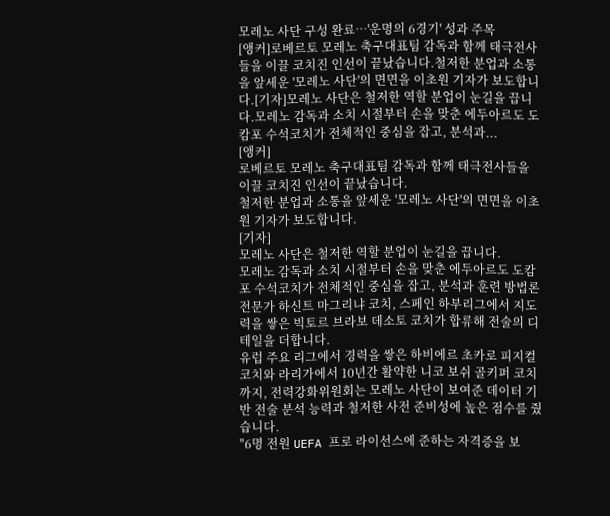모레노 사단 구성 완료…'운명의 6경기' 성과 주목
[앵커]로베르토 모레노 축구대표팀 감독과 함께 태극전사들을 이끌 코치진 인선이 끝났습니다.철저한 분업과 소통을 앞세운 '모레노 사단'의 면면을 이초원 기자가 보도합니다.[기자]모레노 사단은 철저한 역할 분업이 눈길을 끕니다.모레노 감독과 소치 시절부터 손을 맞춘 에두아르도 도캄포 수석코치가 전체적인 중심을 잡고, 분석과...
[앵커]
로베르토 모레노 축구대표팀 감독과 함께 태극전사들을 이끌 코치진 인선이 끝났습니다.
철저한 분업과 소통을 앞세운 '모레노 사단'의 면면을 이초원 기자가 보도합니다.
[기자]
모레노 사단은 철저한 역할 분업이 눈길을 끕니다.
모레노 감독과 소치 시절부터 손을 맞춘 에두아르도 도캄포 수석코치가 전체적인 중심을 잡고, 분석과 훈련 방법론 전문가 하신트 마그리냐 코치, 스페인 하부리그에서 지도력을 쌓은 빅토르 브라보 데소토 코치가 합류해 전술의 디테일을 더합니다.
유럽 주요 리그에서 경력을 쌓은 하비에르 초카로 피지컬 코치와 라리가에서 10년간 활약한 니코 보쉬 골키퍼 코치까지, 전력강화위원회는 모레노 사단이 보여준 데이터 기반 전술 분석 능력과 철저한 사전 준비성에 높은 점수를 줬습니다.
"6명 전원 UEFA 프로 라이선스에 준하는 자격증을 보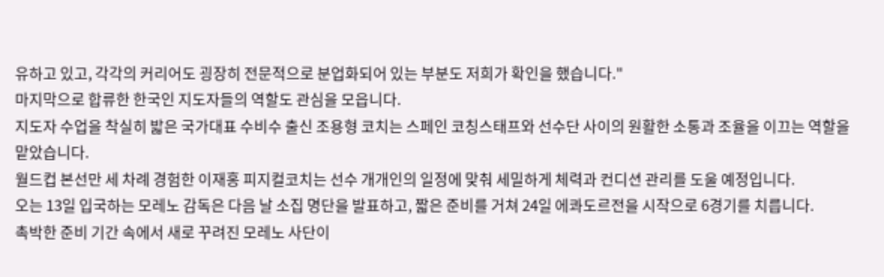유하고 있고, 각각의 커리어도 굉장히 전문적으로 분업화되어 있는 부분도 저희가 확인을 했습니다."
마지막으로 합류한 한국인 지도자들의 역할도 관심을 모읍니다.
지도자 수업을 착실히 밟은 국가대표 수비수 출신 조용형 코치는 스페인 코칭스태프와 선수단 사이의 원활한 소통과 조율을 이끄는 역할을 맡았습니다.
월드컵 본선만 세 차례 경험한 이재홍 피지컬코치는 선수 개개인의 일정에 맞춰 세밀하게 체력과 컨디션 관리를 도울 예정입니다.
오는 13일 입국하는 모레노 감독은 다음 날 소집 명단을 발표하고, 짧은 준비를 거쳐 24일 에콰도르전을 시작으로 6경기를 치릅니다.
촉박한 준비 기간 속에서 새로 꾸려진 모레노 사단이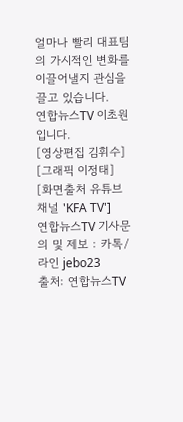얼마나 빨리 대표팀의 가시적인 변화를 이끌어낼지 관심을 끌고 있습니다.
연합뉴스TV 이초원입니다.
[영상편집 김휘수]
[그래픽 이정태]
[화면출처 유튜브 채널 'KFA TV']
연합뉴스TV 기사문의 및 제보 : 카톡/라인 jebo23
출처: 연합뉴스TV